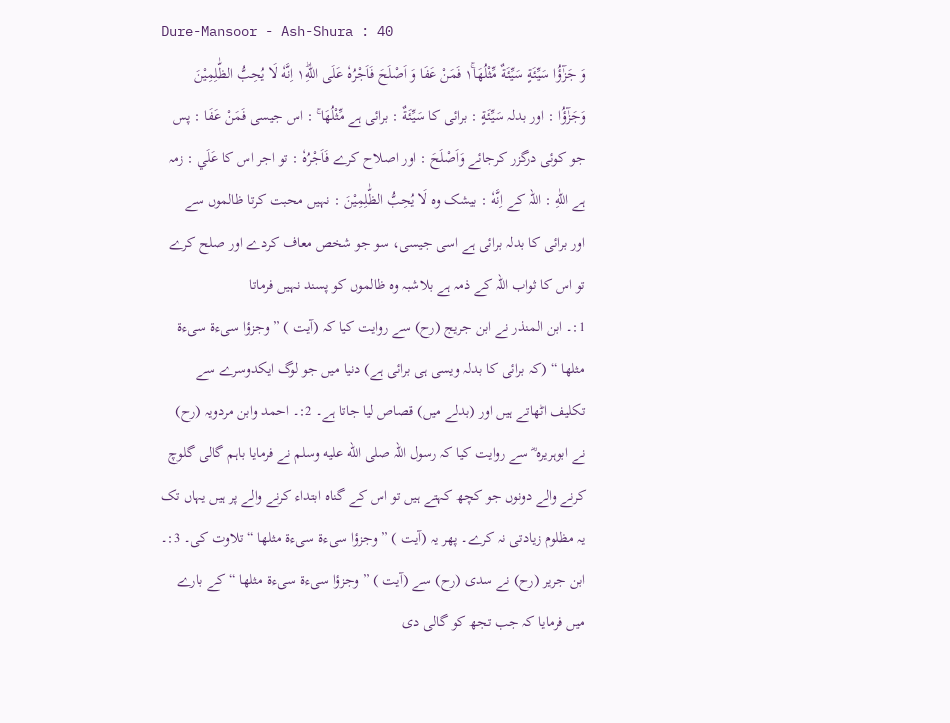Dure-Mansoor - Ash-Shura : 40
وَ جَزٰٓؤُا سَیِّئَةٍ سَیِّئَةٌ مِّثْلُهَا١ۚ فَمَنْ عَفَا وَ اَصْلَحَ فَاَجْرُهٗ عَلَى اللّٰهِ١ؕ اِنَّهٗ لَا یُحِبُّ الظّٰلِمِیْنَ
وَجَزٰٓؤُا : اور بدلہ سَيِّئَةٍ : برائی کا سَيِّئَةٌ : برائی ہے مِّثْلُهَا ۚ : اس جیسی فَمَنْ عَفَا : پس جو کوئی درگزر کرجائے وَاَصْلَحَ : اور اصلاح کرے فَاَجْرُهٗ : تو اجر اس کا عَلَي : زمہ ہے اللّٰهِ : اللہ کے اِنَّهٗ : بیشک وہ لَا يُحِبُّ الظّٰلِمِيْنَ : نہیں محبت کرتا ظالموں سے
اور برائی کا بدلہ برائی ہے اسی جیسی، سو جو شخص معاف کردے اور صلح کرے تو اس کا ثواب اللہ کے ذمہ ہے بلاشبہ وہ ظالموں کو پسند نہیں فرماتا
1:۔ ابن المنذر نے ابن جریج (رح) سے روایت کیا کہ (آیت ) ” وجزؤا سیءۃ سیءۃ مثلھا “ (کہ برائی کا بدلہ ویسی ہی برائی ہے) دنیا میں جو لوگ ایکدوسرے سے تکلیف اٹھاتے ہیں اور (بدلے میں) قصاص لیا جاتا ہے۔ 2:۔ احمد وابن مردویہ (رح) نے ابوہریرہ ؓ سے روایت کیا کہ رسول اللہ صلى الله عليه وسلم نے فرمایا باہم گالی گلوچ کرنے والے دونوں جو کچھ کہتے ہیں تو اس کے گناہ ابتداء کرنے والے پر ہیں یہاں تک یہ مظلوم زیادتی نہ کرے۔ پھر یہ (آیت ) ” وجزؤا سیءۃ سیءۃ مثلھا “ تلاوت کی۔ 3:۔ ابن جریر (رح) نے سدی (رح) سے (آیت ) ” وجزؤا سیءۃ سیءۃ مثلھا “ کے بارے میں فرمایا کہ جب تجھ کو گالی دی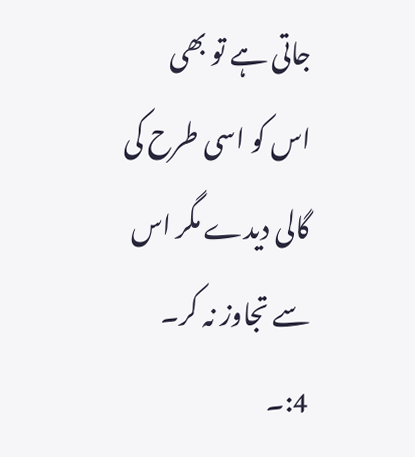جاتی ہے تو بھی اس کو اسی طرح کی گالی دیدے مگر اس سے تجاوز نہ کر۔ 4:۔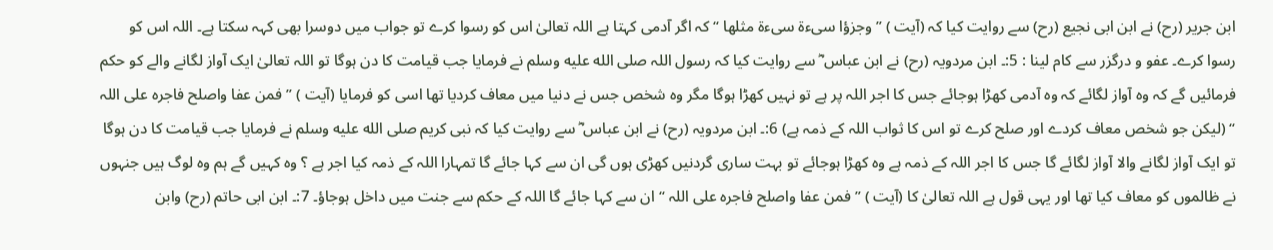ابن جریر (رح) نے ابن ابی نجیع (رح) سے روایت کیا کہ (آیت ) ” وجزؤا سیءۃ سیءۃ مثلھا “ کہ اگر آدمی کہتا ہے اللہ تعالیٰ اس کو رسوا کرے تو جواب میں دوسرا بھی کہہ سکتا ہے۔ اللہ اس کو رسوا کرے۔ عفو و درگزر سے کام لینا : 5:۔ ابن مردویہ (رح) نے ابن عباس ؓ سے روایت کیا کہ رسول اللہ صلى الله عليه وسلم نے فرمایا جب قیامت کا دن ہوگا تو اللہ تعالیٰ ایک آواز لگانے والے کو حکم فرمائیں گے کہ وہ آواز لگائے کہ وہ آدمی کھڑا ہوجائے جس کا اجر اللہ پر ہے تو نہیں کھڑا ہوگا مگر وہ شخص جس نے دنیا میں معاف کردیا تھا اسی کو فرمایا (آیت ) ” فمن عفا واصلح فاجرہ علی اللہ “ (لیکن جو شخص معاف کردے اور صلح کرے تو اس کا ثواب اللہ کے ذمہ ہے) 6:۔ ابن مردویہ (رح) نے ابن عباس ؓ سے روایت کیا کہ نبی کریم صلى الله عليه وسلم نے فرمایا جب قیامت کا دن ہوگا تو ایک آواز لگانے والا آواز لگائے گا جس کا اجر اللہ کے ذمہ ہے وہ کھڑا ہوجائے تو بہت ساری گردنیں کھڑی ہوں گی ان سے کہا جائے گا تمہارا اللہ کے ذمہ کیا اجر ہے ؟ وہ کہیں گے ہم وہ لوگ ہیں جنہوں نے ظالموں کو معاف کیا تھا اور یہی قول ہے اللہ تعالیٰ کا (آیت ) ” فمن عفا واصلح فاجرہ علی اللہ “ ان سے کہا جائے گا اللہ کے حکم سے جنت میں داخل ہوجاؤ۔ 7:۔ ابن ابی حاتم (رح) وابن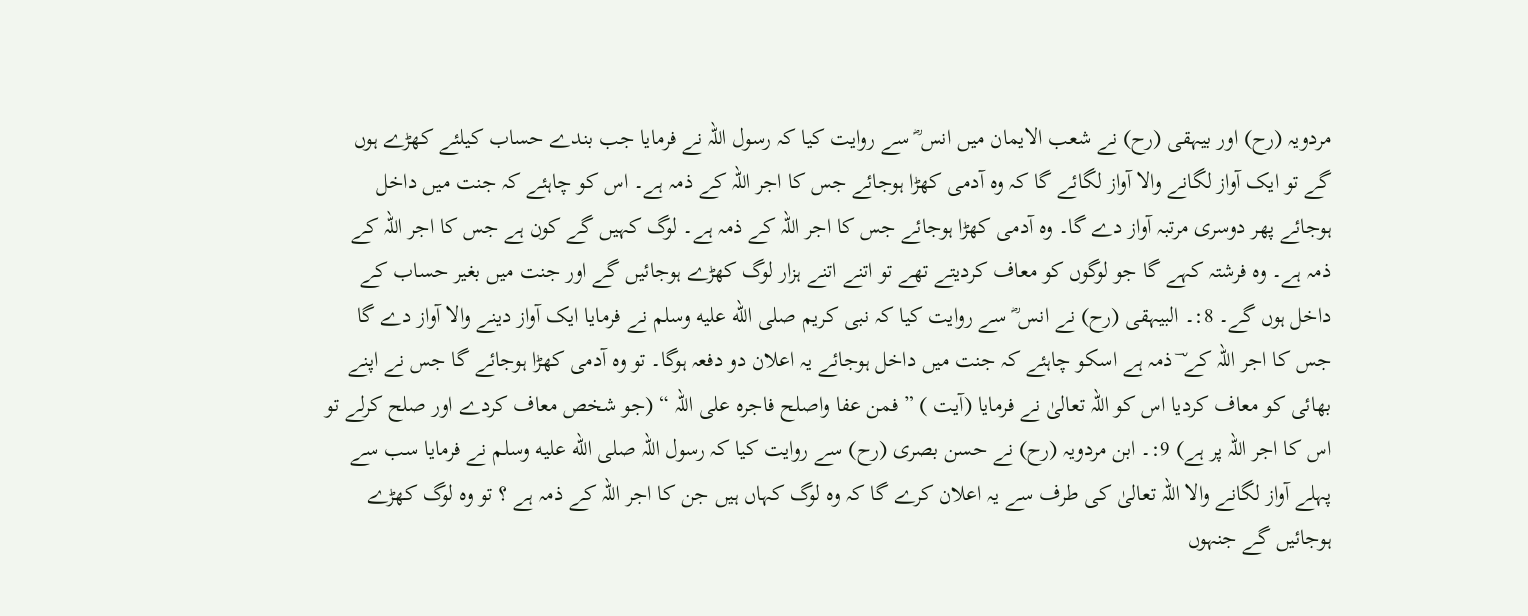مردویہ (رح) اور بیہقی (رح) نے شعب الایمان میں انس ؓ سے روایت کیا کہ رسول اللہ نے فرمایا جب بندے حساب کیلئے کھڑے ہوں گے تو ایک آواز لگانے والا آواز لگائے گا کہ وہ آدمی کھڑا ہوجائے جس کا اجر اللہ کے ذمہ ہے۔ اس کو چاہئے کہ جنت میں داخل ہوجائے پھر دوسری مرتبہ آواز دے گا۔ وہ آدمی کھڑا ہوجائے جس کا اجر اللہ کے ذمہ ہے۔ لوگ کہیں گے کون ہے جس کا اجر اللہ کے ذمہ ہے۔ وہ فرشتہ کہے گا جو لوگوں کو معاف کردیتے تھے تو اتنے اتنے ہزار لوگ کھڑے ہوجائیں گے اور جنت میں بغیر حساب کے داخل ہوں گے۔ 8:۔ البیہقی (رح) نے انس ؓ سے روایت کیا کہ نبی کریم صلى الله عليه وسلم نے فرمایا ایک آواز دینے والا آواز دے گا جس کا اجر اللہ کے ؔ ذمہ ہے اسکو چاہئے کہ جنت میں داخل ہوجائے یہ اعلان دو دفعہ ہوگا۔ تو وہ آدمی کھڑا ہوجائے گا جس نے اپنے بھائی کو معاف کردیا اس کو اللہ تعالیٰ نے فرمایا (آیت ) ” فمن عفا واصلح فاجرہ علی اللہ “ (جو شخص معاف کردے اور صلح کرلے تو اس کا اجر اللہ پر ہے) 9:۔ ابن مردویہ (رح) نے حسن بصری (رح) سے روایت کیا کہ رسول اللہ صلى الله عليه وسلم نے فرمایا سب سے پہلے آواز لگانے والا اللہ تعالیٰ کی طرف سے یہ اعلان کرے گا کہ وہ لوگ کہاں ہیں جن کا اجر اللہ کے ذمہ ہے ؟ تو وہ لوگ کھڑے ہوجائیں گے جنہوں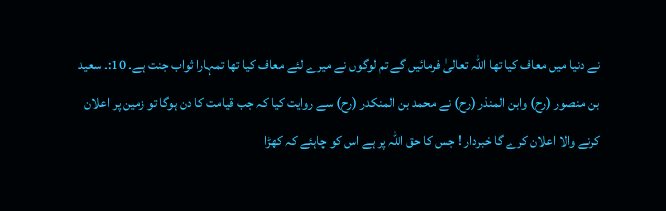نے دنیا میں معاف کیا تھا اللہ تعالیٰ فرمائیں گے تم لوگوں نے میرے لئے معاف کیا تھا تمہارا ثواب جنت ہے۔ 10:۔ سعید بن منصور (رح) وابن المنذر (رح) نے محمد بن المنکدر (رح) سے روایت کیا کہ جب قیامت کا دن ہوگا تو زمین پر اعلان کرنے والا اعلان کرے گا خبردار ! جس کا حق اللہ پر ہے اس کو چاہئے کہ کھڑا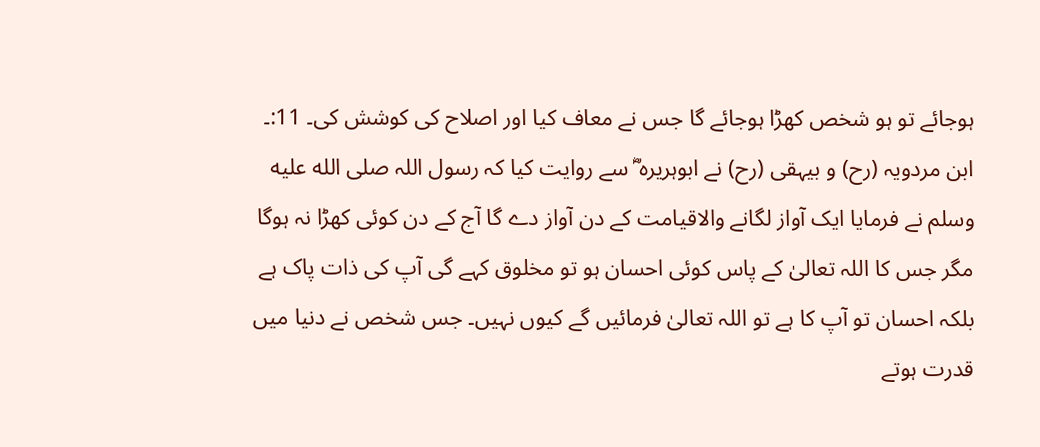ہوجائے تو ہو شخص کھڑا ہوجائے گا جس نے معاف کیا اور اصلاح کی کوشش کی۔ 11:۔ ابن مردویہ (رح) و بیہقی (رح) نے ابوہریرہ ؓ سے روایت کیا کہ رسول اللہ صلى الله عليه وسلم نے فرمایا ایک آواز لگانے والاقیامت کے دن آواز دے گا آج کے دن کوئی کھڑا نہ ہوگا مگر جس کا اللہ تعالیٰ کے پاس کوئی احسان ہو تو مخلوق کہے گی آپ کی ذات پاک ہے بلکہ احسان تو آپ کا ہے تو اللہ تعالیٰ فرمائیں گے کیوں نہیں۔ جس شخص نے دنیا میں قدرت ہوتے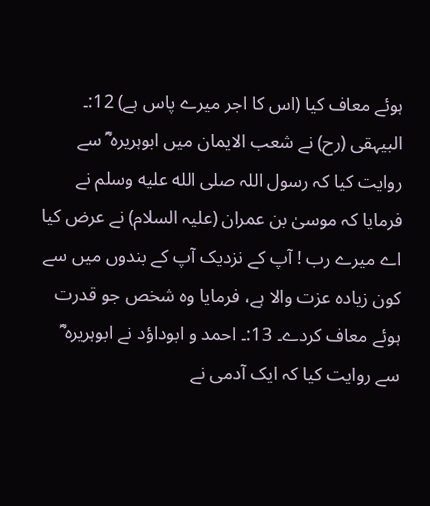ہوئے معاف کیا (اس کا اجر میرے پاس ہے) 12:۔ البیہقی (رح) نے شعب الایمان میں ابوہریرہ ؓ سے روایت کیا کہ رسول اللہ صلى الله عليه وسلم نے فرمایا کہ موسیٰ بن عمران (علیہ السلام) نے عرض کیا اے میرے رب ! آپ کے نزدیک آپ کے بندوں میں سے کون زیادہ عزت والا ہے، فرمایا وہ شخص جو قدرت ہوئے معاف کردے۔ 13:۔ احمد و ابوداؤد نے ابوہریرہ ؓ سے روایت کیا کہ ایک آدمی نے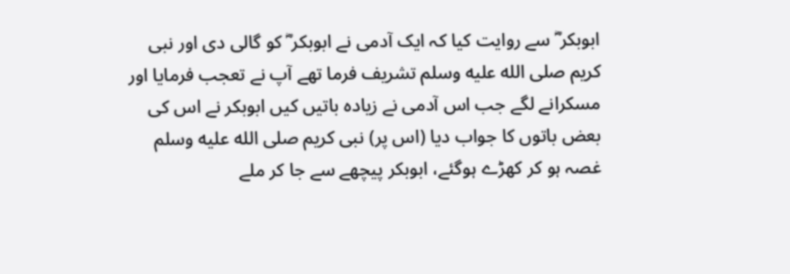ابوبکر ؓ سے روایت کیا کہ ایک آدمی نے ابوبکر ؓ کو گالی دی اور نبی کریم صلى الله عليه وسلم تشریف فرما تھے آپ نے تعجب فرمایا اور مسکرانے لگے جب اس آدمی نے زیادہ باتیں کیں ابوبکر نے اس کی بعض باتوں کا جواب دیا (اس پر) نبی کریم صلى الله عليه وسلم غصہ ہو کر کھڑے ہوگئے، ابوبکر پیچھے سے جا کر ملے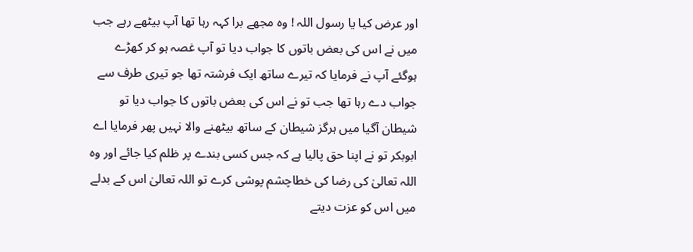اور عرض کیا یا رسول اللہ ! وہ مجھے برا کہہ رہا تھا آپ بیٹھے رہے جب میں نے اس کی بعض باتوں کا جواب دیا تو آپ غصہ ہو کر کھڑے ہوگئے آپ نے فرمایا کہ تیرے ساتھ ایک فرشتہ تھا جو تیری طرف سے جواب دے رہا تھا جب تو نے اس کی بعض باتوں کا جواب دیا تو شیطان آگیا میں ہرگز شیطان کے ساتھ بیٹھنے والا نہیں پھر فرمایا اے ابوبکر تو نے اپنا حق پالیا ہے کہ جس کسی بندے پر ظلم کیا جائے اور وہ اللہ تعالیٰ کی رضا کی خطاچشم پوشی کرے تو اللہ تعالیٰ اس کے بدلے میں اس کو عزت دیتے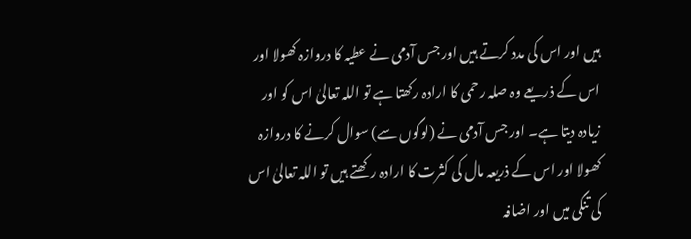ہیں اور اس کی مدد کرتے ہیں اور جس آدمی نے عطیہ کا دروازہ کھولا اور اس کے ذریعے وہ صلہ رحمی کا ارادہ رکھتا ہے تو اللہ تعالیٰ اس کو اور زیادہ دیتا ہے۔ اور جس آدمی نے (لوگوں سے) سوال کرنے کا دروازہ کھولا اور اس کے ذریعہ مال کی کثرت کا ارادہ رکھتے ہیں تو اللہ تعالیٰ اس کی تنگی میں اور اضافہ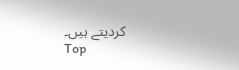کردیتے ہیں۔
Top